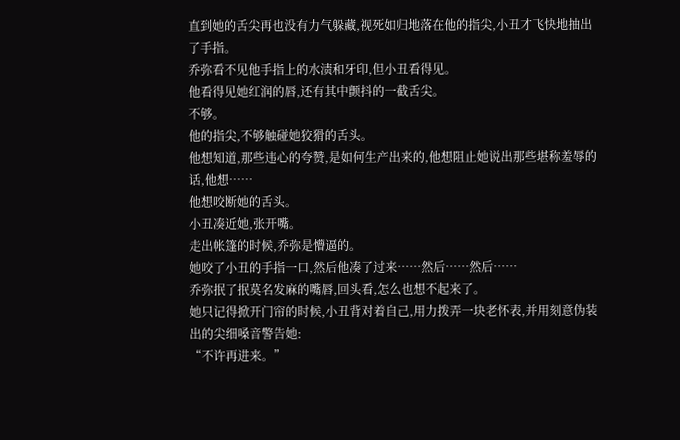直到她的舌尖再也没有力气躲藏,视死如归地落在他的指尖,小丑才飞快地抽出了手指。
乔弥看不见他手指上的水渍和牙印,但小丑看得见。
他看得见她红润的唇,还有其中颤抖的一截舌尖。
不够。
他的指尖,不够触碰她狡猾的舌头。
他想知道,那些违心的夸赞,是如何生产出来的,他想阻止她说出那些堪称羞辱的话,他想……
他想咬断她的舌头。
小丑凑近她,张开嘴。
走出帐篷的时候,乔弥是懵逼的。
她咬了小丑的手指一口,然后他凑了过来……然后……然后……
乔弥抿了抿莫名发麻的嘴唇,回头看,怎么也想不起来了。
她只记得掀开门帘的时候,小丑背对着自己,用力拨弄一块老怀表,并用刻意伪装出的尖细嗓音警告她:
“不许再进来。”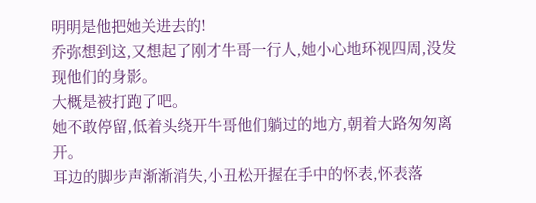明明是他把她关进去的!
乔弥想到这,又想起了刚才牛哥一行人,她小心地环视四周,没发现他们的身影。
大概是被打跑了吧。
她不敢停留,低着头绕开牛哥他们躺过的地方,朝着大路匆匆离开。
耳边的脚步声渐渐消失,小丑松开握在手中的怀表,怀表落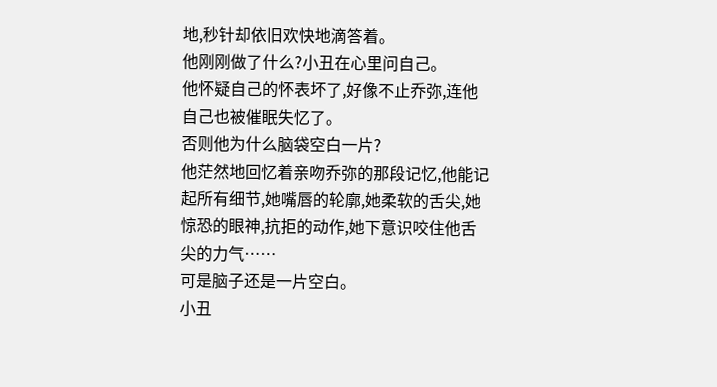地,秒针却依旧欢快地滴答着。
他刚刚做了什么?小丑在心里问自己。
他怀疑自己的怀表坏了,好像不止乔弥,连他自己也被催眠失忆了。
否则他为什么脑袋空白一片?
他茫然地回忆着亲吻乔弥的那段记忆,他能记起所有细节,她嘴唇的轮廓,她柔软的舌尖,她惊恐的眼神,抗拒的动作,她下意识咬住他舌尖的力气……
可是脑子还是一片空白。
小丑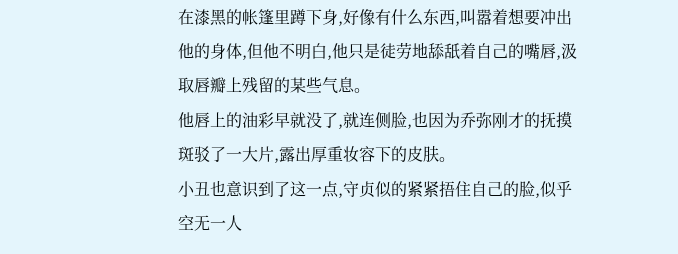在漆黑的帐篷里蹲下身,好像有什么东西,叫嚣着想要冲出他的身体,但他不明白,他只是徒劳地舔舐着自己的嘴唇,汲取唇瓣上残留的某些气息。
他唇上的油彩早就没了,就连侧脸,也因为乔弥刚才的抚摸斑驳了一大片,露出厚重妆容下的皮肤。
小丑也意识到了这一点,守贞似的紧紧捂住自己的脸,似乎空无一人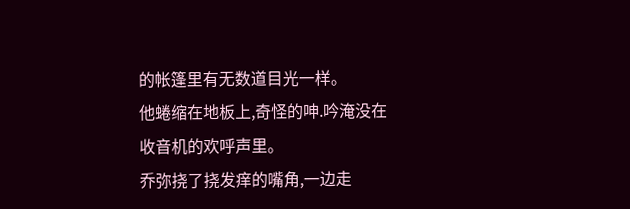的帐篷里有无数道目光一样。
他蜷缩在地板上,奇怪的呻.吟淹没在收音机的欢呼声里。
乔弥挠了挠发痒的嘴角,一边走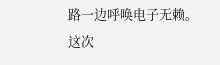路一边呼唤电子无赖。
这次